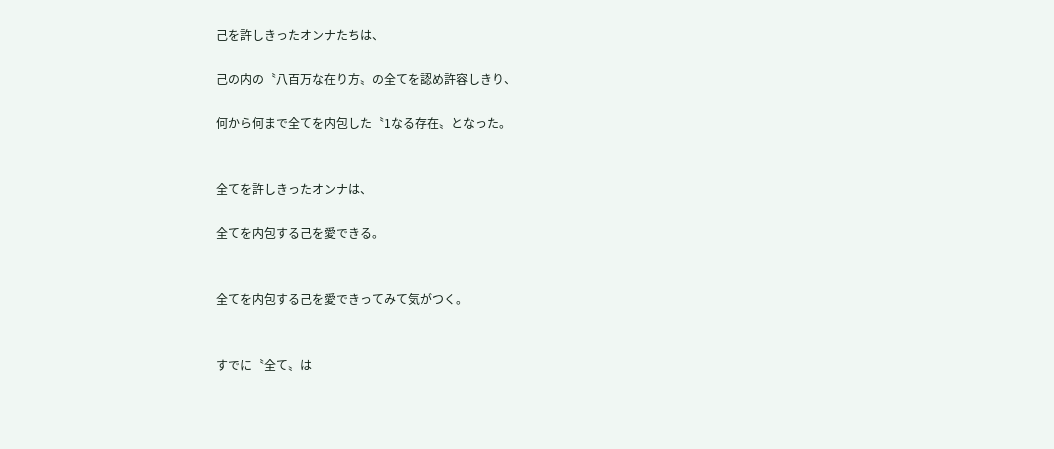己を許しきったオンナたちは、

己の内の〝八百万な在り方〟の全てを認め許容しきり、

何から何まで全てを内包した〝1なる存在〟となった。


全てを許しきったオンナは、

全てを内包する己を愛できる。


全てを内包する己を愛できってみて気がつく。


すでに〝全て〟は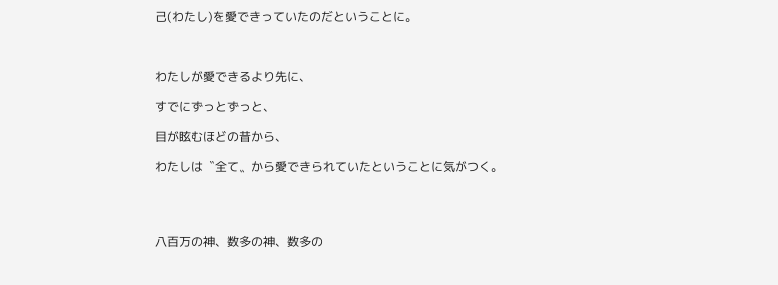己(わたし)を愛できっていたのだということに。



わたしが愛できるより先に、

すでにずっとずっと、

目が眩むほどの昔から、

わたしは〝全て〟から愛できられていたということに気がつく。




八百万の神、数多の神、数多の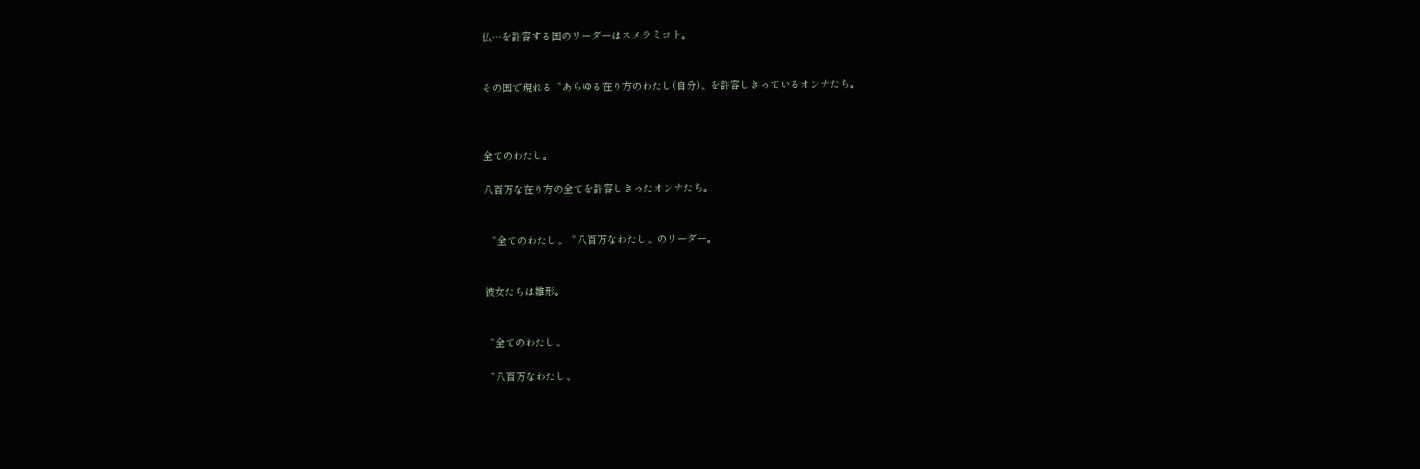仏…を許容する国のリーダーはスメラミコト。


その国で現れる〝あらゆる在り方のわたし(自分)〟を許容しきっているオンナたち。



全てのわたし。

八百万な在り方の全てを許容しきったオンナたち。


 〝全てのわたし〟〝八百万なわたし〟のリーダー。


彼女たちは雛形。


〝全てのわたし〟

〝八百万なわたし〟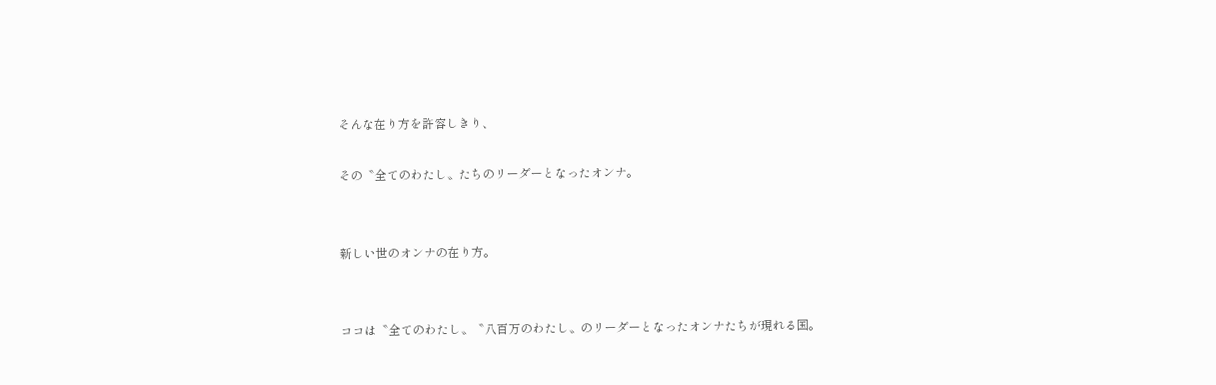そんな在り方を許容しきり、

その〝全てのわたし〟たちのリーダーとなったオンナ。


新しい世のオンナの在り方。


ココは〝全てのわたし〟〝八百万のわたし〟のリーダーとなったオンナたちが現れる国。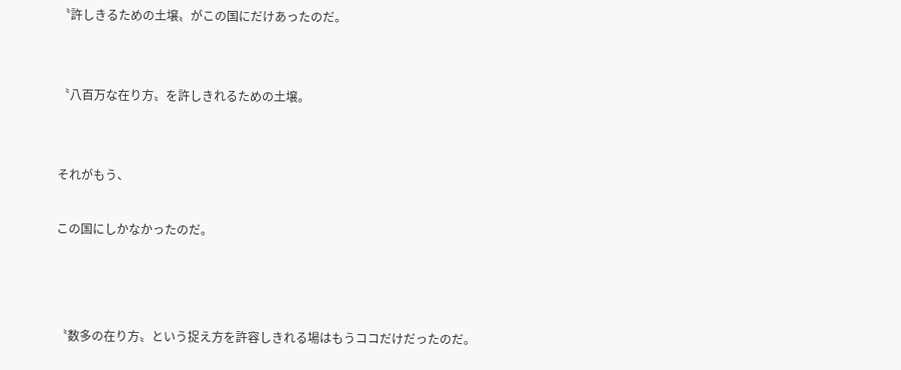〝許しきるための土壌〟がこの国にだけあったのだ。


〝八百万な在り方〟を許しきれるための土壌。


それがもう、

この国にしかなかったのだ。



〝数多の在り方〟という捉え方を許容しきれる場はもうココだけだったのだ。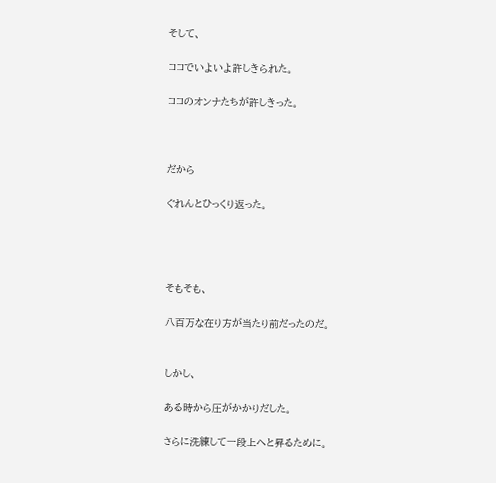そして、

ココでいよいよ許しきられた。

ココのオンナたちが許しきった。



だから

ぐれんとひっくり返った。




そもそも、

八百万な在り方が当たり前だったのだ。


しかし、

ある時から圧がかかりだした。

さらに洗練して一段上へと昇るために。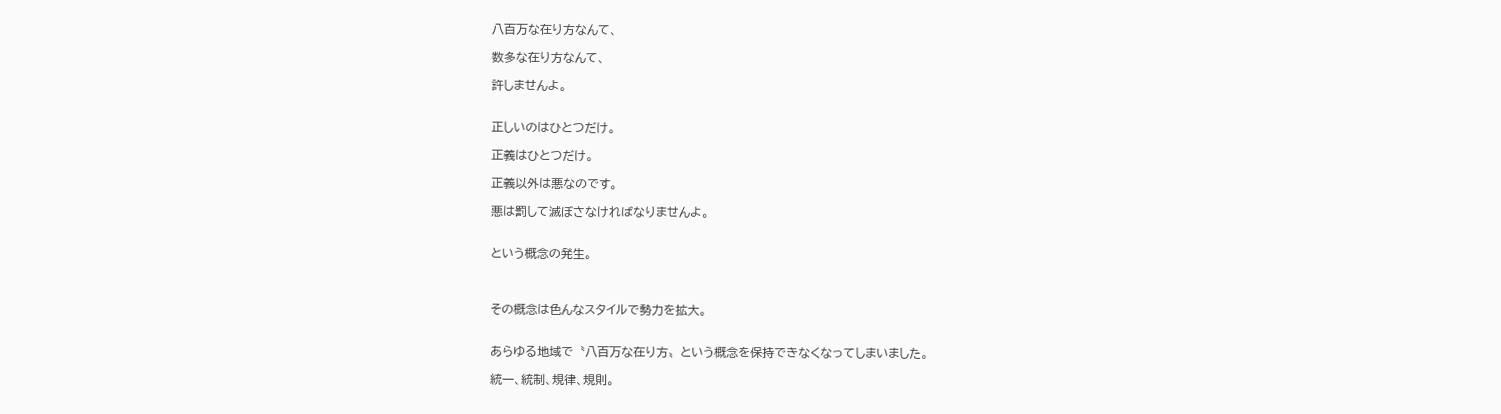八百万な在り方なんて、

数多な在り方なんて、

許しませんよ。


正しいのはひとつだけ。

正義はひとつだけ。

正義以外は悪なのです。

悪は罰して滅ぼさなければなりませんよ。


という概念の発生。



その概念は色んなスタイルで勢力を拡大。


あらゆる地域で〝八百万な在り方〟という概念を保持できなくなってしまいました。

統一、統制、規律、規則。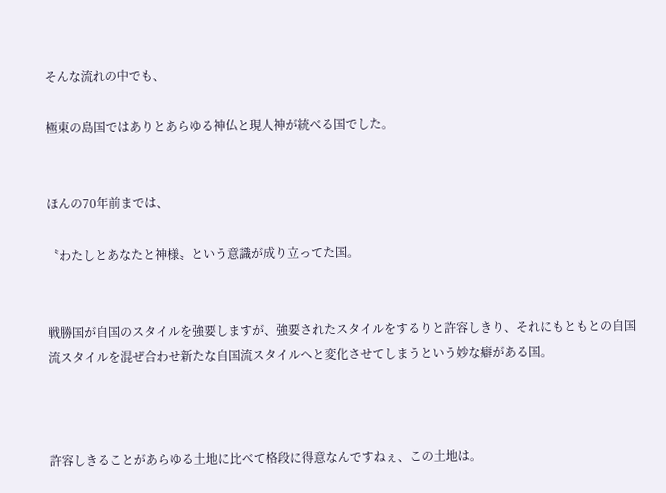そんな流れの中でも、

極東の島国ではありとあらゆる神仏と現人神が統べる国でした。


ほんの70年前までは、

〝わたしとあなたと神様〟という意識が成り立ってた国。


戦勝国が自国のスタイルを強要しますが、強要されたスタイルをするりと許容しきり、それにもともとの自国流スタイルを混ぜ合わせ新たな自国流スタイルへと変化させてしまうという妙な癖がある国。



許容しきることがあらゆる土地に比べて格段に得意なんですねぇ、この土地は。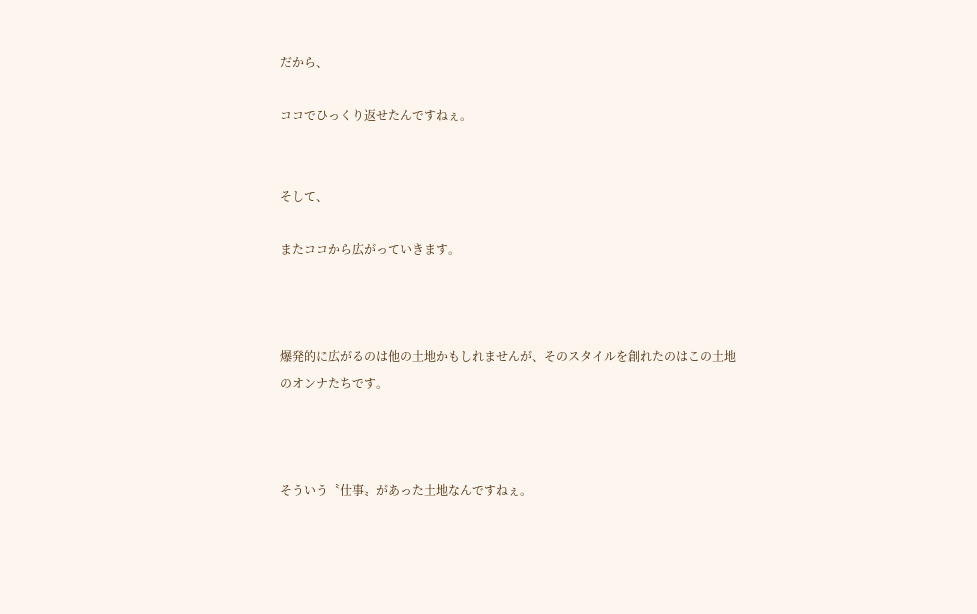だから、

ココでひっくり返せたんですねぇ。


そして、

またココから広がっていきます。



爆発的に広がるのは他の土地かもしれませんが、そのスタイルを創れたのはこの土地のオンナたちです。



そういう〝仕事〟があった土地なんですねぇ。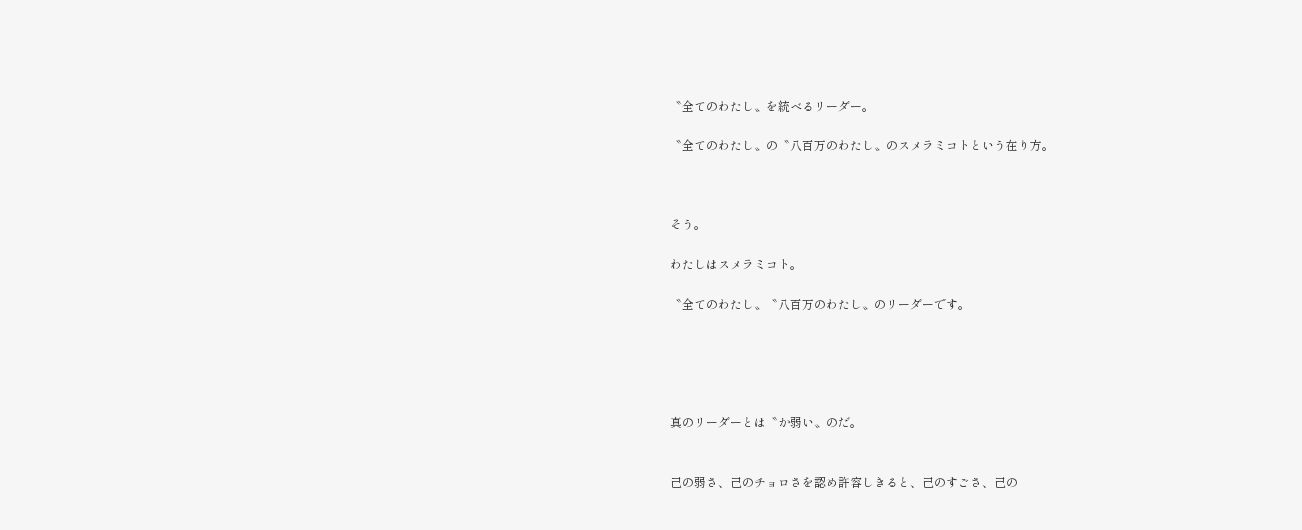〝全てのわたし〟を統べるリーダー。

〝全てのわたし〟の〝八百万のわたし〟のスメラミコトという在り方。



そう。

わたしはスメラミコト。

〝全てのわたし〟〝八百万のわたし〟のリーダーです。





真のリーダーとは〝か弱い〟のだ。


己の弱さ、己のチョロさを認め許容しきると、己のすごさ、己の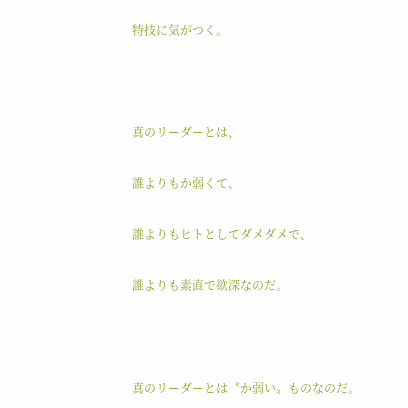特技に気がつく。



真のリーダーとは、

誰よりもか弱くて、

誰よりもヒトとしてダメダメで、

誰よりも素直で欲深なのだ。



真のリーダーとは〝か弱い〟ものなのだ。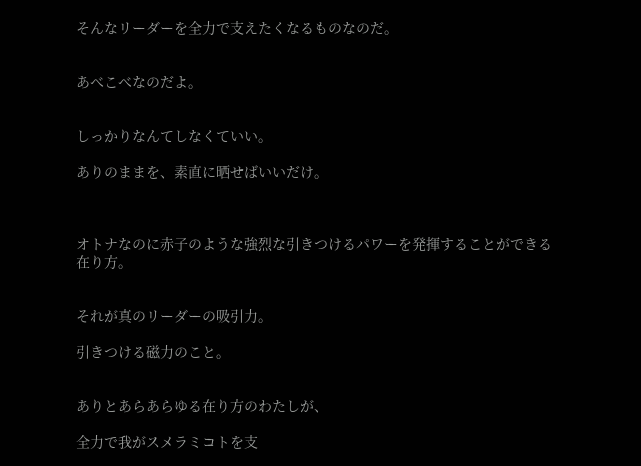そんなリーダーを全力で支えたくなるものなのだ。


あべこべなのだよ。


しっかりなんてしなくていい。

ありのままを、素直に晒せばいいだけ。



オトナなのに赤子のような強烈な引きつけるパワーを発揮することができる在り方。


それが真のリーダーの吸引力。

引きつける磁力のこと。


ありとあらあらゆる在り方のわたしが、

全力で我がスメラミコトを支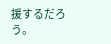援するだろう。